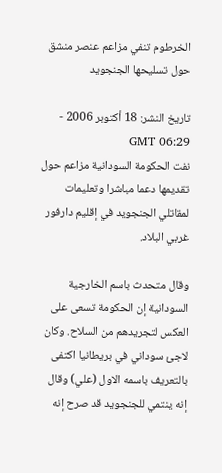الخرطوم تنفي مزاعم عنصر منشق حول تسليحها الجنجويد

تاريخ النشر: 18 أكتوبر 2006 - 06:29 GMT
نفت الحكومة السودانية مزاعم حول تقديمها دعما مباشرا وتعليمات لمقاتلي الجنجويد في إقليم دارفور غربي البلاد.

وقال متحدث باسم الخارجية السودانية إن الحكومة تسعى على العكس لتجريدهم من السلاح. وكان لاجئ سوداني في بريطانيا اكتفى بالتعريف باسمه الاول (علي) وقال إنه ينتمي للجنجويد قد صرح إنه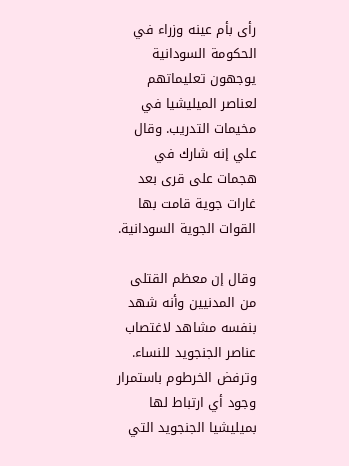رأى بأم عينه وزراء في الحكومة السودانية يوجهون تعليماتهم لعناصر الميليشيا في مخيمات التدريب. وقال علي إنه شارك في هجمات على قرى بعد غارات جوية قامت بها القوات الجوية السودانية.

وقال إن معظم القتلى من المدنيين وأنه شهد بنفسه مشاهد لاغتصاب عناصر الجنجويد للنساء. وترفض الخرطوم باستمرار وجود أي ارتباط لها بميليشيا الجنجويد التي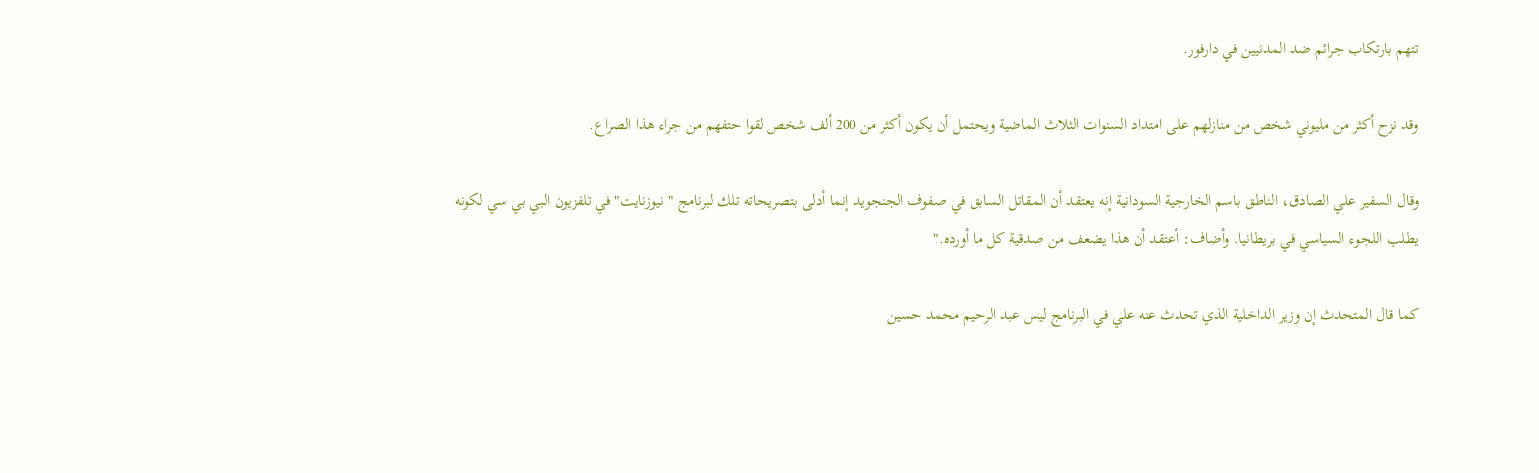تتهم بارتكاب جرائم ضد المدنيين في دارفور.

وقد نزح أكثر من مليوني شخص من منازلهم على امتداد السنوات الثلاث الماضية ويحتمل أن يكون أكثر من 200 ألف شخص لقوا حتفهم من جراء هذا الصراع.

وقال السفير علي الصادق، الناطق باسم الخارجية السودانية إنه يعتقد أن المقاتل السابق في صفوف الجنجويد إنما أدلى بتصريحاته تلك لبرنامج " نيوزنايت" في تلفزيون البي بي سي لكونه يطلب اللجوء السياسي في بريطانيا. وأضاف: أعتقد أن هذا يضعف من صدقية كل ما أورده."

كما قال المتحدث إن وزير الداخلية الذي تحدث عنه علي في البرنامج ليس عبد الرحيم محمد حسين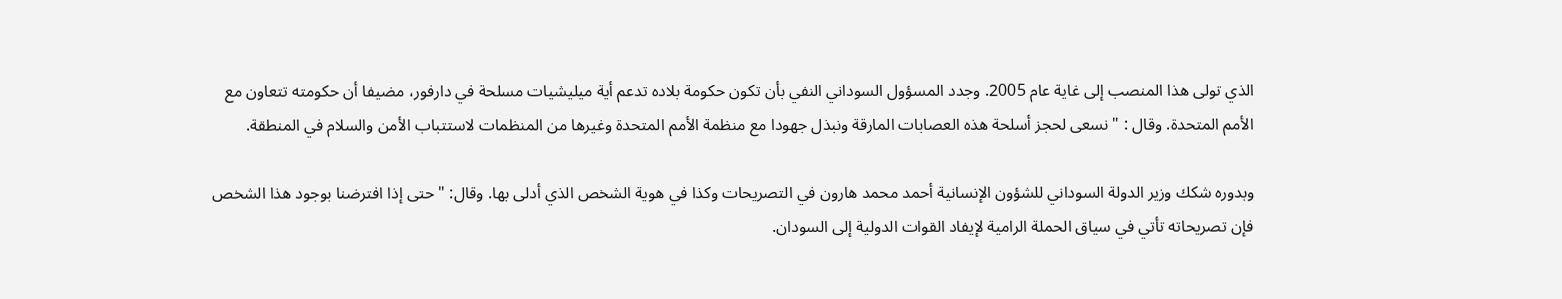الذي تولى هذا المنصب إلى غاية عام 2005. وجدد المسؤول السوداني النفي بأن تكون حكومة بلاده تدعم أية ميليشيات مسلحة في دارفور، مضيفا أن حكومته تتعاون مع الأمم المتحدة. وقال : " نسعى لحجز أسلحة هذه العصابات المارقة ونبذل جهودا مع منظمة الأمم المتحدة وغيرها من المنظمات لاستتباب الأمن والسلام في المنطقة.

وبدوره شكك وزير الدولة السوداني للشؤون الإنسانية أحمد محمد هارون في التصريحات وكذا في هوية الشخص الذي أدلى بها. وقال: " حتى إذا افترضنا بوجود هذا الشخص فإن تصريحاته تأتي في سياق الحملة الرامية لإيفاد القوات الدولية إلى السودان.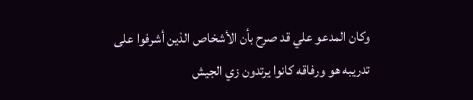وكان المدعو علي قد صرح بأن الأشخاص الذين أشرفوا على تدريبه هو ورفاقه كانوا يرتدون زي الجيش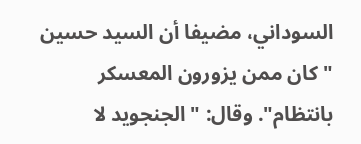السوداني، مضيفا أن السيد حسين " كان ممن يزورون المعسكر بانتظام". وقال: " الجنجويد لا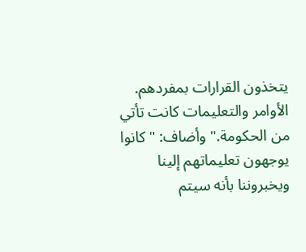يتخذون القرارات بمفردهم. الأوامر والتعليمات كانت تأتي من الحكومة." وأضاف: " كانوا يوجهون تعليماتهم إلينا ويخبروننا بأنه سيتم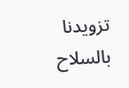تزويدنا بالسلاح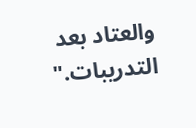والعتاد بعد التدريبات."